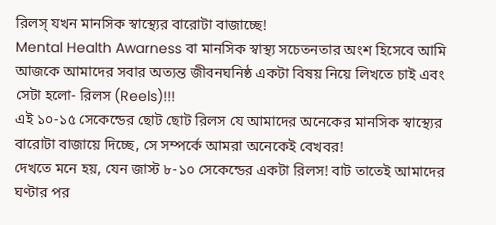রিলস্ যখন মানসিক স্বাস্থ্যের বারোটা বাজাচ্ছে!
Mental Health Awarness বা মানসিক স্বাস্থ্য সচেতনতার অংশ হিসেবে আমি আজকে আমাদের সবার অত্যন্ত জীবনঘনিষ্ঠ একটা বিষয় নিয়ে লিখতে চাই এবং সেটা হলো- রিলস (Reels)!!!
এই ১০-১৫ সেকেন্ডের ছোট ছোট রিলস যে আমাদের অনেকের মানসিক স্বাস্থ্যের বারোটা বাজায়ে দিচ্ছে, সে সম্পর্কে আমরা অনেকেই বেখবর!
দেখতে মনে হয়, যেন জাস্ট ৮-১০ সেকেন্ডের একটা রিলস! বাট তাতেই আমাদের ঘণ্টার পর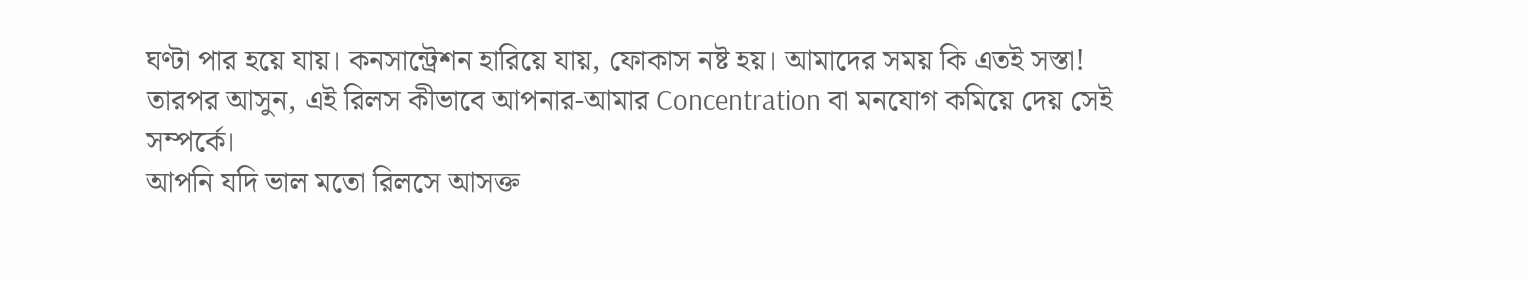ঘণ্টা পার হয়ে যায়। কনসান্ট্রেশন হারিয়ে যায়, ফোকাস নষ্ট হয়। আমাদের সময় কি এতই সস্তা!
তারপর আসুন, এই রিলস কীভাবে আপনার-আমার Concentration বা মনযোগ কমিয়ে দেয় সেই সম্পর্কে।
আপনি যদি ভাল মতো রিলসে আসক্ত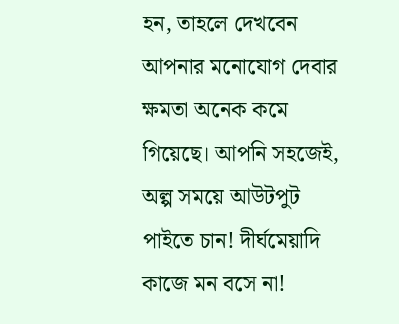হন, তাহলে দেখবেন আপনার মনোযোগ দেবার ক্ষমতা অনেক কমে গিয়েছে। আপনি সহজেই, অল্প সময়ে আউটপুট পাইতে চান! দীর্ঘমেয়াদি কাজে মন বসে না!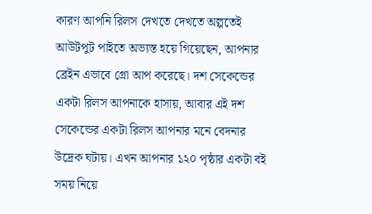কারণ আপনি রিলস দেখতে দেখতে অল্পতেই আউটপুট পাইতে অভ্যস্ত হয়ে গিয়েছেন, আপনার ব্রেইন এভাবে গ্রো আপ করেছে। দশ সেকেন্ডের একটা রিলস আপনাকে হাসায়, আবার এই দশ সেকেন্ডের একটা রিলস আপনার মনে বেদনার উদ্রেক ঘটায়। এখন আপনার ১২০ পৃষ্ঠার একটা বই সময় নিয়ে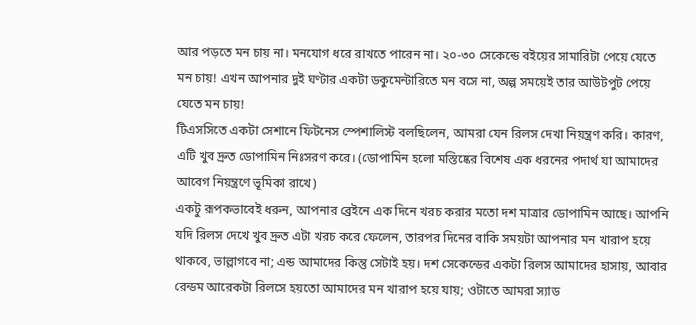আর পড়তে মন চায় না। মনযোগ ধরে রাখতে পারেন না। ২০-৩০ সেকেন্ডে বইয়ের সামারিটা পেয়ে যেতে মন চায়! এখন আপনার দুই ঘণ্টার একটা ডকুমেন্টারিতে মন বসে না, অল্প সময়েই তার আউটপুট পেয়ে যেতে মন চায়!
টিএসসিতে একটা সেশানে ফিটনেস স্পেশালিস্ট বলছিলেন, আমরা যেন রিলস দেখা নিয়ন্ত্রণ করি। কারণ, এটি খুব দ্রুত ডোপামিন নিঃসরণ করে। (ডোপামিন হলো মস্তিষ্কের বিশেষ এক ধরনের পদার্থ যা আমাদের আবেগ নিয়ন্ত্রণে ভূমিকা রাখে)
একটু রূপকভাবেই ধরুন, আপনার ব্রেইনে এক দিনে খরচ করার মতো দশ মাত্রার ডোপামিন আছে। আপনি যদি রিলস দেখে খুব দ্রুত এটা খরচ করে ফেলেন, তারপর দিনের বাকি সময়টা আপনার মন খারাপ হয়ে থাকবে, ভাল্লাগবে না; এন্ড আমাদের কিন্তু সেটাই হয়। দশ সেকেন্ডের একটা রিলস আমাদের হাসায়, আবার রেন্ডম আরেকটা রিলসে হয়তো আমাদের মন খারাপ হয়ে যায়; ওটাতে আমরা স্যাড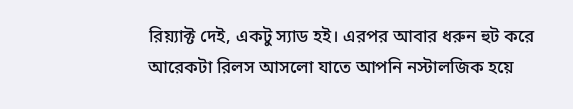রিয়্যাক্ট দেই, একটু স্যাড হই। এরপর আবার ধরুন হুট করে আরেকটা রিলস আসলো যাতে আপনি নস্টালজিক হয়ে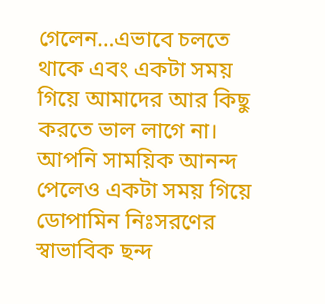গেলেন…এভাবে চলতে থাকে এবং একটা সময় গিয়ে আমাদের আর কিছু করতে ভাল লাগে না। আপনি সাময়িক আনন্দ পেলেও একটা সময় গিয়ে ডোপামিন নিঃসরণের স্বাভাবিক ছন্দ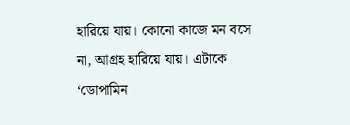হারিয়ে যায়। কোনো কাজে মন বসে না, আগ্রহ হারিয়ে যায়। এটাকে ‘ডোপামিন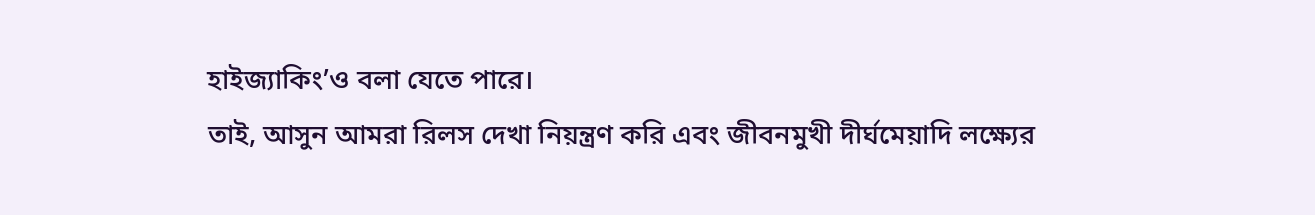হাইজ্যাকিং’ও বলা যেতে পারে।
তাই, আসুন আমরা রিলস দেখা নিয়ন্ত্রণ করি এবং জীবনমুখী দীর্ঘমেয়াদি লক্ষ্যের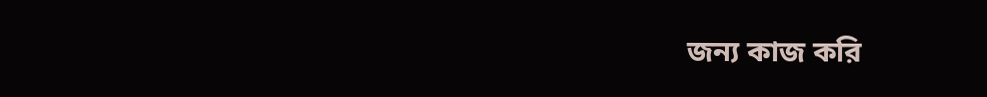জন্য কাজ করি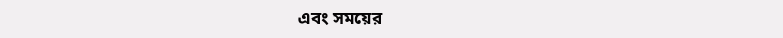এবং সময়ের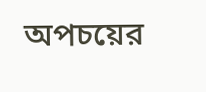অপচয়ের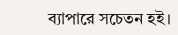ব্যাপারে সচেতন হই।